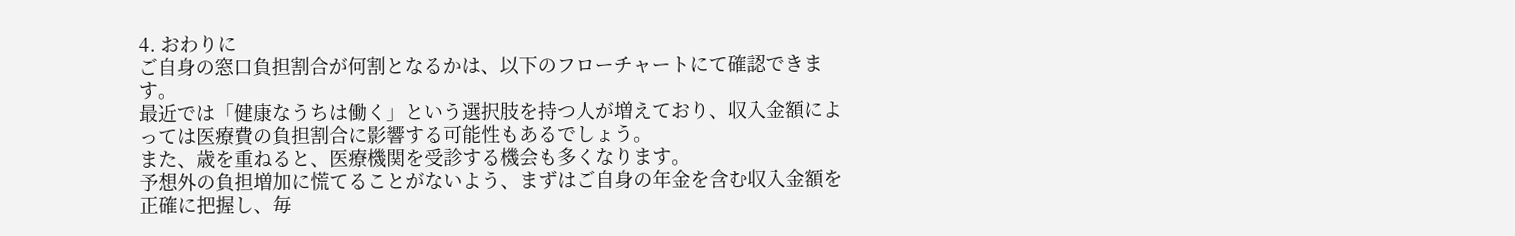4. おわりに
ご自身の窓口負担割合が何割となるかは、以下のフローチャートにて確認できます。
最近では「健康なうちは働く」という選択肢を持つ人が増えており、収入金額によっては医療費の負担割合に影響する可能性もあるでしょう。
また、歳を重ねると、医療機関を受診する機会も多くなります。
予想外の負担増加に慌てることがないよう、まずはご自身の年金を含む収入金額を正確に把握し、毎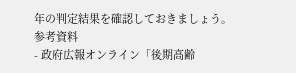年の判定結果を確認しておきましょう。
参考資料
- 政府広報オンライン「後期高齢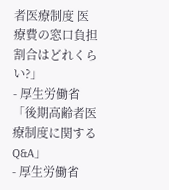者医療制度 医療費の窓口負担割合はどれくらい?」
- 厚生労働省「後期高齢者医療制度に関するQ&A」
- 厚生労働省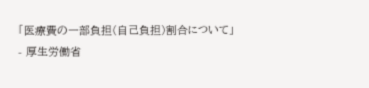「医療費の一部負担(自己負担)割合について」
- 厚生労働省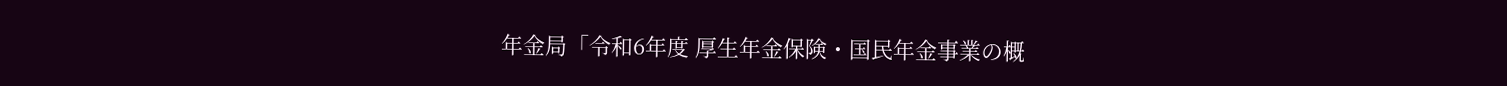年金局「令和6年度 厚生年金保険・国民年金事業の概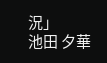況」
池田 夕華